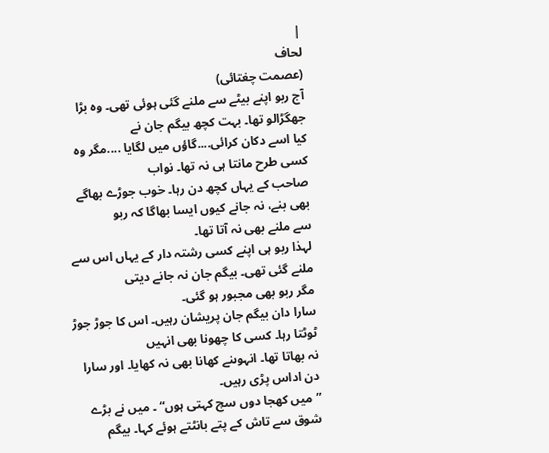|
لحاف
(عصمت چغتائی)
آج ربو اپنے بیٹے سے ملنے گئی ہوئی تھی۔ وہ بڑا جھگڑالو تھا۔ بہت کچھ بیگم جان نے
کیا اسے دکان کرائی....گاؤں میں لگایا ....مگر وہ کسی طرح مانتا ہی نہ تھا۔ نواب
صاحب کے یہاں کچھ دن رہا۔ خوب جوڑے بھاگے بھی بنے، نہ جانے کیوں ایسا بھاگا کہ ربو
سے ملنے بھی نہ آتا تھا۔
لہذا ربو ہی اپنے کسی رشتہ دار کے یہاں اس سے ملنے گئی تھی۔ بیگم جان نہ جانے دیتی
مگر ربو بھی مجبور ہو گئی۔
سارا دان بیگم جان پریشان رہیں۔ اس کا جوڑ جوڑ ٹوٹتا رہا۔ کسی کا چھونا بھی انہیں
نہ بھاتا تھا۔ انہوںنے کھانا بھی نہ کھایا۔ اور سارا دن اداس پڑی رہیں۔
”میں کھجا دوں سچ کہتی ہوں“ ۔ میں نے بڑے شوق سے تاش کے پتے بانٹتے ہوئے کہا۔ بیگم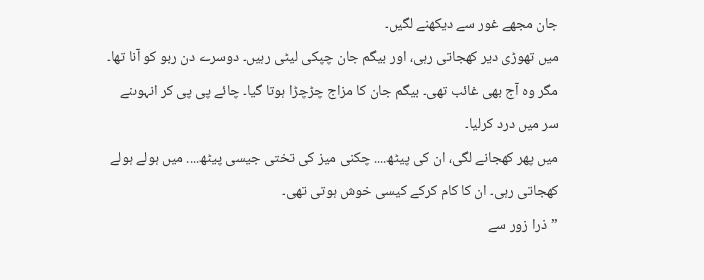جان مجھے غور سے دیکھنے لگیں۔
میں تھوڑی دیر کھجاتی رہی، اور بیگم جان چپکی لیٹی رہیں۔ دوسرے دن ربو کو آنا تھا۔
مگر وہ آج بھی غائب تھی۔ بیگم جان کا مزاج چڑچڑا ہوتا گیا۔ چائے پی پی کر انہوںنے
سر میں درد کرلیا۔
میں پھر کھجانے لگی، ان کی پیٹھ.... چکنی میز کی تختی جیسی پیٹھ.... میں ہولے ہولے
کھجاتی رہی۔ ان کا کام کرکے کیسی خوش ہوتی تھی۔
”ذرا زور سے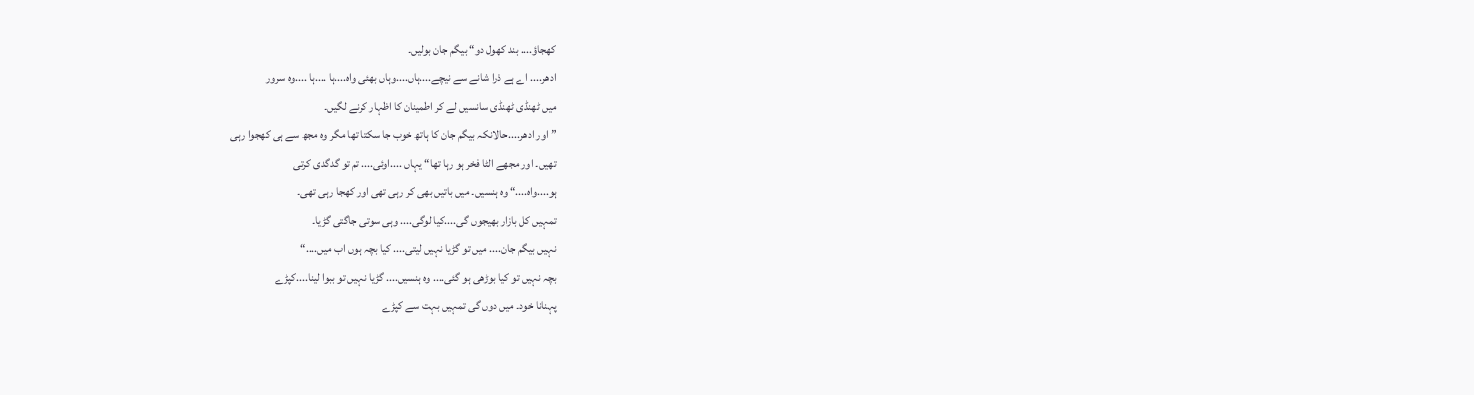کھجاؤ.... بند کھول دو“ بیگم جان بولیں۔
ادھر.... اے ہے ذرا شانے سے نیچے....ہاں....وہاں بھئی واہ....ہا ....ہا ....وہ سرور
میں ٹھنڈی ٹھنڈی سانسیں لے کر اطمینان کا اظہار کرنے لگیں۔
”اور ادھر....حالانکہ بیگم جان کا ہاتھ خوب جا سکتا تھا مگر وہ مجھ سے ہی کھجوا رہی
تھیں۔ اور مجھے الٹا فخر ہو رہا تھا“ یہاں ....اوئی.... تم تو گدگدی کرتی
ہو....واہ....“ وہ ہنسیں۔ میں باتیں بھی کر رہی تھی اور کھجا رہی تھی۔
تمہیں کل بازار بھیجوں گی....کیا لوگی.... وہی سوتی جاگتی گڑیا۔
نہیں بیگم جان.... میں تو گڑیا نہیں لیتی.... کیا بچہ ہوں اب میں....“
بچہ نہیں تو کیا بوڑھی ہو گئی.... وہ ہنسیں.... گڑیا نہیں تو ببوا لینا....کپڑے
پہنانا خود۔ میں دوں گی تمہیں بہت سے کپڑے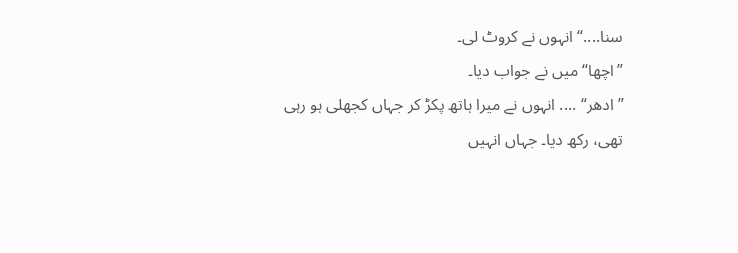سنا....“ انہوں نے کروٹ لی۔
”اچھا“ میں نے جواب دیا۔
”ادھر“ .... انہوں نے میرا ہاتھ پکڑ کر جہاں کجھلی ہو رہی تھی، رکھ دیا۔ جہاں انہیں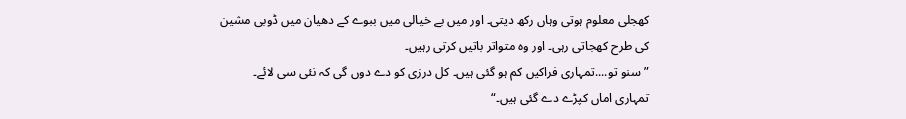کھجلی معلوم ہوتی وہاں رکھ دیتی۔ اور میں بے خیالی میں ببوے کے دھیان میں ڈوبی مشین
کی طرح کھجاتی رہی۔ اور وہ متواتر باتیں کرتی رہیں۔
”سنو تو....تمہاری فراکیں کم ہو گئی ہیں۔ کل درزی کو دے دوں گی کہ نئی سی لائے۔
تمہاری اماں کپڑے دے گئی ہیں۔“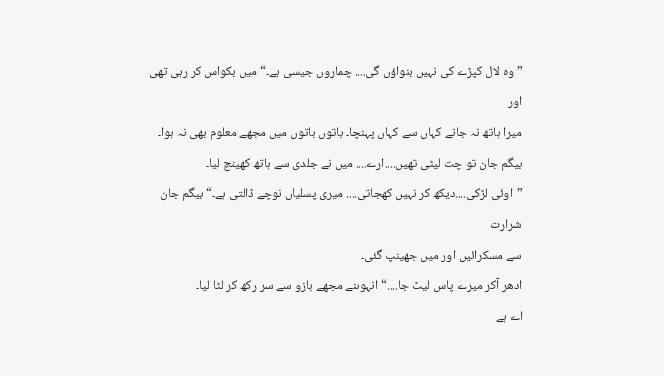”وہ لال کپڑے کی نہیں بنواؤں گی.... چماروں جیسی ہے۔“ میں بکواس کر رہی تھی اور
میرا ہاتھ نہ جانے کہاں سے کہاں پہنچا۔ باتوں باتوں میں مجھے معلوم بھی نہ ہوا۔
بیگم جان تو چت لیٹی تھیں....ارے.... میں نے جلدی سے ہاتھ کھینچ لیا۔
”اوئی لڑکی....دیکھ کر نہیں کھجاتی.... میری پسلیاں نوچے ڈالتی ہے۔“ بیگم جان شرارت
سے مسکرائیں اور میں جھینپ گئی۔
ادھر آکر میرے پاس لیٹ جا....“ انہوںنے مجھے بازو سے سر رکھ کر لٹا لیا۔
اے ہے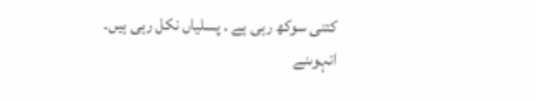کتنی سوکھ رہی ہے ۔ پسلیاں نکل رہی ہیں۔ انہوںنے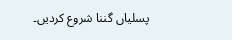پسلیاں گننا شروع کردیں۔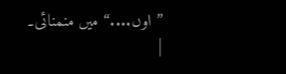”اوں....“ میں منمنائی۔
|